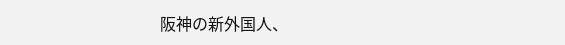阪神の新外国人、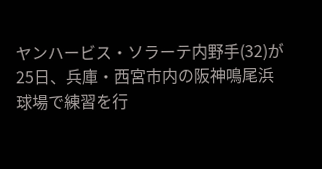ヤンハービス・ソラーテ内野手(32)が25日、兵庫・西宮市内の阪神鳴尾浜球場で練習を行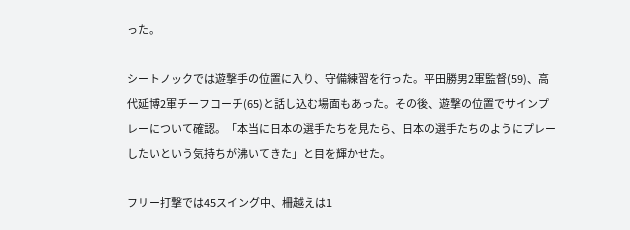った。

シートノックでは遊撃手の位置に入り、守備練習を行った。平田勝男2軍監督(59)、高代延博2軍チーフコーチ(65)と話し込む場面もあった。その後、遊撃の位置でサインプレーについて確認。「本当に日本の選手たちを見たら、日本の選手たちのようにプレーしたいという気持ちが沸いてきた」と目を輝かせた。

フリー打撃では45スイング中、柵越えは1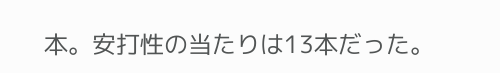本。安打性の当たりは13本だった。